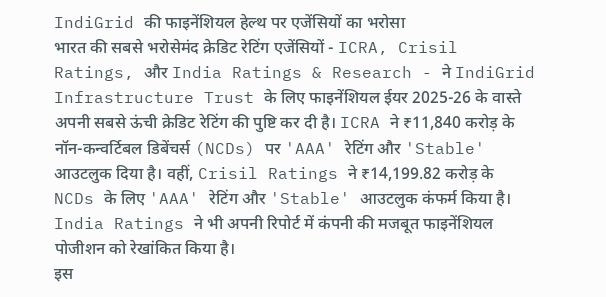IndiGrid की फाइनेंशियल हेल्थ पर एजेंसियों का भरोसा
भारत की सबसे भरोसेमंद क्रेडिट रेटिंग एजेंसियों - ICRA, Crisil Ratings, और India Ratings & Research - ने IndiGrid Infrastructure Trust के लिए फाइनेंशियल ईयर 2025-26 के वास्ते अपनी सबसे ऊंची क्रेडिट रेटिंग की पुष्टि कर दी है। ICRA ने ₹11,840 करोड़ के नॉन-कन्वर्टिबल डिबेंचर्स (NCDs) पर 'AAA' रेटिंग और 'Stable' आउटलुक दिया है। वहीं, Crisil Ratings ने ₹14,199.82 करोड़ के NCDs के लिए 'AAA' रेटिंग और 'Stable' आउटलुक कंफर्म किया है। India Ratings ने भी अपनी रिपोर्ट में कंपनी की मजबूत फाइनेंशियल पोजीशन को रेखांकित किया है।
इस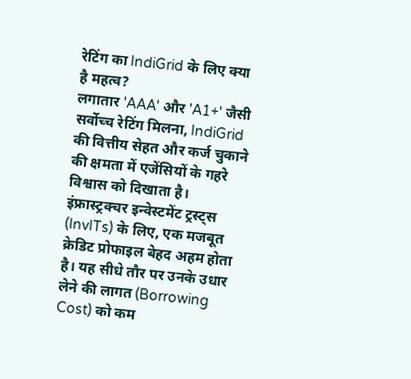रेटिंग का IndiGrid के लिए क्या है महत्व?
लगातार 'AAA' और 'A1+' जैसी सर्वोच्च रेटिंग मिलना, IndiGrid की वित्तीय सेहत और कर्ज चुकाने की क्षमता में एजेंसियों के गहरे विश्वास को दिखाता है। इंफ्रास्ट्रक्चर इन्वेस्टमेंट ट्रस्ट्स (InvITs) के लिए, एक मजबूत क्रेडिट प्रोफाइल बेहद अहम होता है। यह सीधे तौर पर उनके उधार लेने की लागत (Borrowing Cost) को कम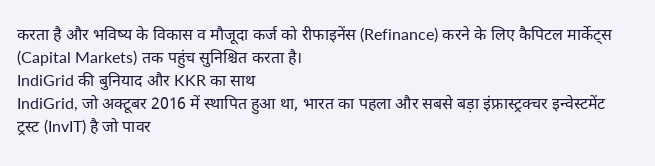करता है और भविष्य के विकास व मौजूदा कर्ज को रीफाइनेंस (Refinance) करने के लिए कैपिटल मार्केट्स (Capital Markets) तक पहुंच सुनिश्चित करता है।
IndiGrid की बुनियाद और KKR का साथ
IndiGrid, जो अक्टूबर 2016 में स्थापित हुआ था, भारत का पहला और सबसे बड़ा इंफ्रास्ट्रक्चर इन्वेस्टमेंट ट्रस्ट (InvIT) है जो पावर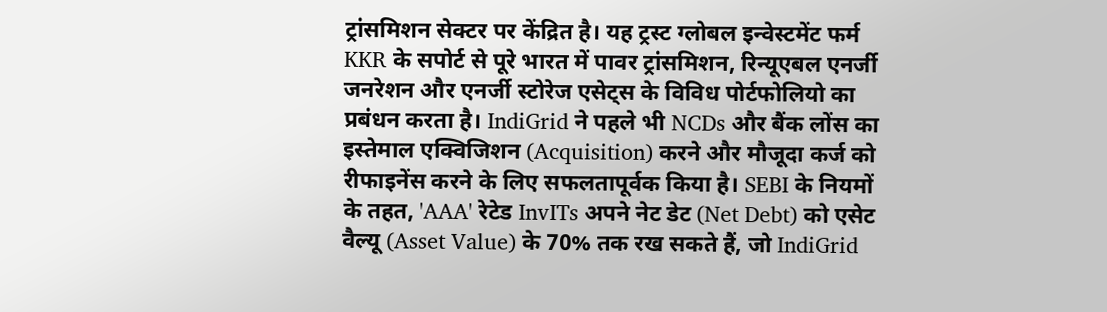ट्रांसमिशन सेक्टर पर केंद्रित है। यह ट्रस्ट ग्लोबल इन्वेस्टमेंट फर्म KKR के सपोर्ट से पूरे भारत में पावर ट्रांसमिशन, रिन्यूएबल एनर्जी जनरेशन और एनर्जी स्टोरेज एसेट्स के विविध पोर्टफोलियो का प्रबंधन करता है। IndiGrid ने पहले भी NCDs और बैंक लोंस का इस्तेमाल एक्विजिशन (Acquisition) करने और मौजूदा कर्ज को रीफाइनेंस करने के लिए सफलतापूर्वक किया है। SEBI के नियमों के तहत, 'AAA' रेटेड InvITs अपने नेट डेट (Net Debt) को एसेट वैल्यू (Asset Value) के 70% तक रख सकते हैं, जो IndiGrid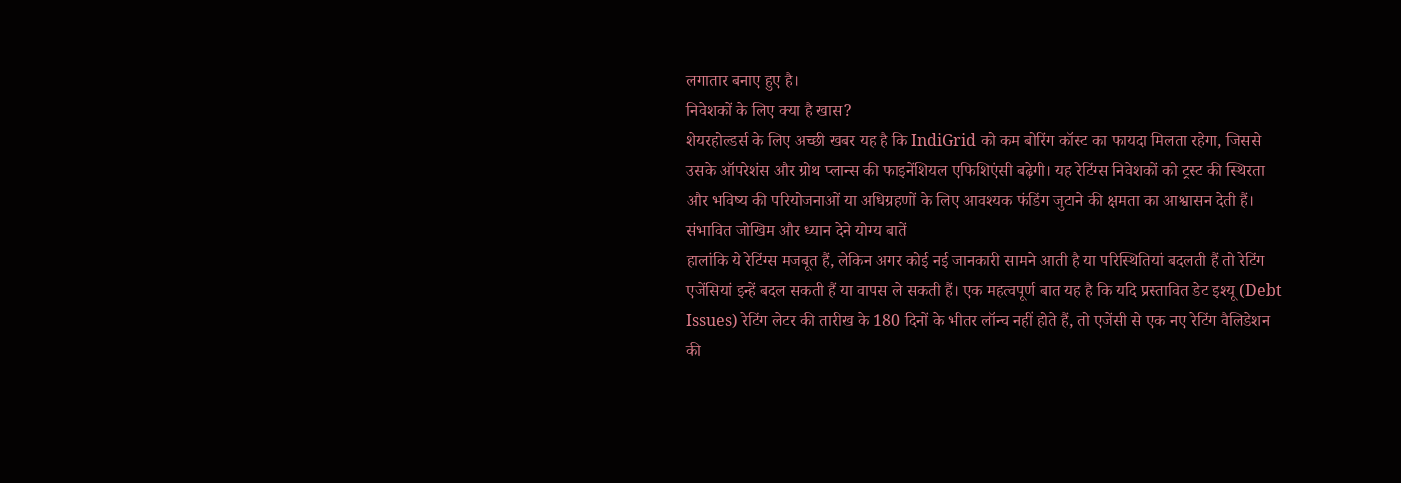लगातार बनाए हुए है।
निवेशकों के लिए क्या है खास?
शेयरहोल्डर्स के लिए अच्छी खबर यह है कि IndiGrid को कम बोरिंग कॉस्ट का फायदा मिलता रहेगा, जिससे उसके ऑपरेशंस और ग्रोथ प्लान्स की फाइनेंशियल एफिशिएंसी बढ़ेगी। यह रेटिंग्स निवेशकों को ट्रस्ट की स्थिरता और भविष्य की परियोजनाओं या अधिग्रहणों के लिए आवश्यक फंडिंग जुटाने की क्षमता का आश्वासन देती हैं।
संभावित जोखिम और ध्यान देने योग्य बातें
हालांकि ये रेटिंग्स मजबूत हैं, लेकिन अगर कोई नई जानकारी सामने आती है या परिस्थितियां बदलती हैं तो रेटिंग एजेंसियां इन्हें बदल सकती हैं या वापस ले सकती हैं। एक महत्वपूर्ण बात यह है कि यदि प्रस्तावित डेट इश्यू (Debt Issues) रेटिंग लेटर की तारीख के 180 दिनों के भीतर लॉन्च नहीं होते हैं, तो एजेंसी से एक नए रेटिंग वैलिडेशन की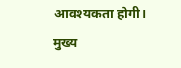आवश्यकता होगी।
मुख्य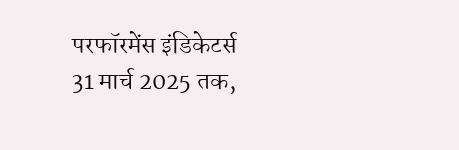परफॉरमेंस इंडिकेटर्स
31 मार्च 2025 तक,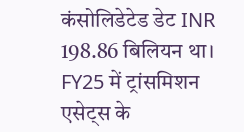कंसोलिडेटेड डेट INR 198.86 बिलियन था। FY25 में ट्रांसमिशन एसेट्स के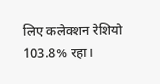लिए कलेक्शन रेशियो 103.8% रहा।